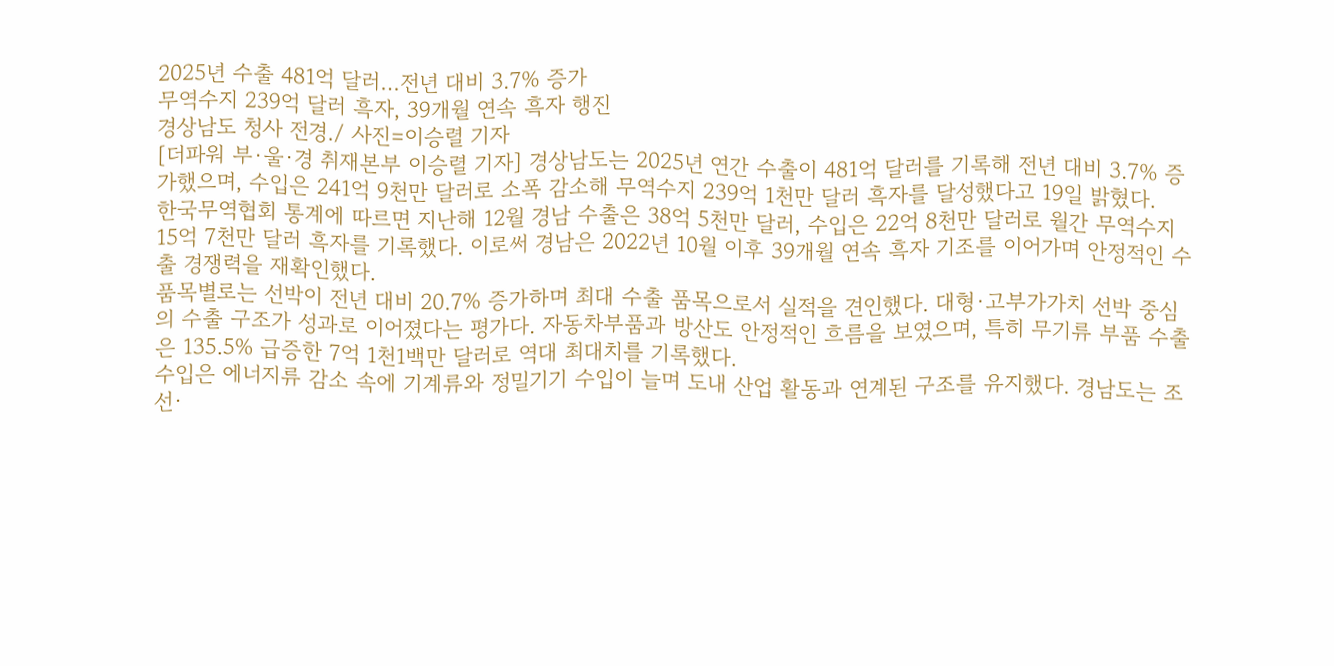2025년 수출 481억 달러…전년 대비 3.7% 증가
무역수지 239억 달러 흑자, 39개월 연속 흑자 행진
경상남도 청사 전경./ 사진=이승렬 기자
[더파워 부·울·경 취재본부 이승렬 기자] 경상남도는 2025년 연간 수출이 481억 달러를 기록해 전년 대비 3.7% 증가했으며, 수입은 241억 9천만 달러로 소폭 감소해 무역수지 239억 1천만 달러 흑자를 달성했다고 19일 밝혔다.
한국무역협회 통계에 따르면 지난해 12월 경남 수출은 38억 5천만 달러, 수입은 22억 8천만 달러로 월간 무역수지 15억 7천만 달러 흑자를 기록했다. 이로써 경남은 2022년 10월 이후 39개월 연속 흑자 기조를 이어가며 안정적인 수출 경쟁력을 재확인했다.
품목별로는 선박이 전년 대비 20.7% 증가하며 최대 수출 품목으로서 실적을 견인했다. 대형·고부가가치 선박 중심의 수출 구조가 성과로 이어졌다는 평가다. 자동차부품과 방산도 안정적인 흐름을 보였으며, 특히 무기류 부품 수출은 135.5% 급증한 7억 1천1백만 달러로 역대 최대치를 기록했다.
수입은 에너지류 감소 속에 기계류와 정밀기기 수입이 늘며 도내 산업 활동과 연계된 구조를 유지했다. 경남도는 조선·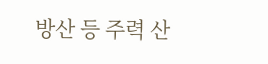방산 등 주력 산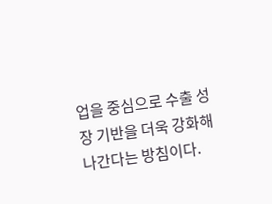업을 중심으로 수출 성장 기반을 더욱 강화해 나간다는 방침이다.